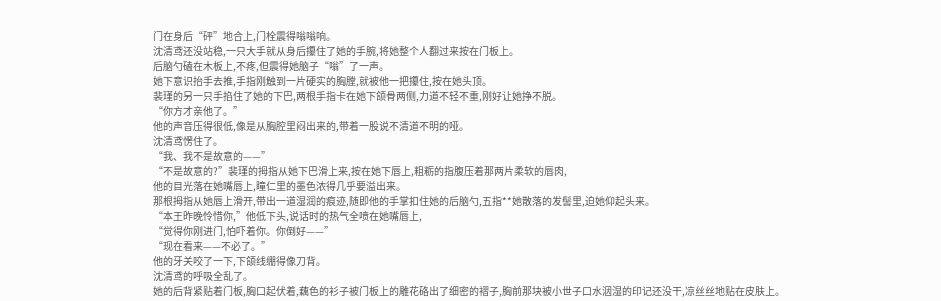门在身后“砰”地合上,门栓震得嗡嗡响。
沈清鸢还没站稳,一只大手就从身后攥住了她的手腕,将她整个人翻过来按在门板上。
后脑勺磕在木板上,不疼,但震得她脑子“嗡”了一声。
她下意识抬手去推,手指刚触到一片硬实的胸膛,就被他一把攥住,按在她头顶。
裴瑾的另一只手掐住了她的下巴,两根手指卡在她下颌骨两侧,力道不轻不重,刚好让她挣不脱。
“你方才亲他了。”
他的声音压得很低,像是从胸腔里闷出来的,带着一股说不清道不明的哑。
沈清鸢愣住了。
“我、我不是故意的——”
“不是故意的?”裴瑾的拇指从她下巴滑上来,按在她下唇上,粗粝的指腹压着那两片柔软的唇肉,
他的目光落在她嘴唇上,瞳仁里的墨色浓得几乎要溢出来。
那根拇指从她唇上滑开,带出一道湿润的痕迹,随即他的手掌扣住她的后脑勺,五指**她散落的发髻里,迫她仰起头来。
“本王昨晚怜惜你,”他低下头,说话时的热气全喷在她嘴唇上,
“觉得你刚进门,怕吓着你。你倒好——”
“现在看来——不必了。”
他的牙关咬了一下,下颌线绷得像刀背。
沈清鸢的呼吸全乱了。
她的后背紧贴着门板,胸口起伏着,藕色的衫子被门板上的雕花硌出了细密的褶子,胸前那块被小世子口水洇湿的印记还没干,凉丝丝地贴在皮肤上。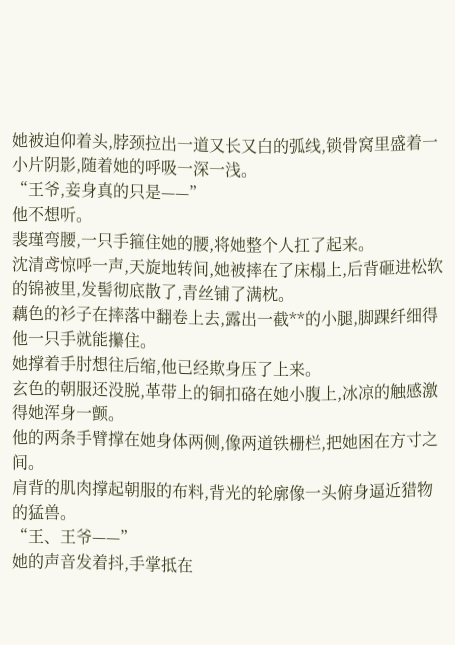她被迫仰着头,脖颈拉出一道又长又白的弧线,锁骨窝里盛着一小片阴影,随着她的呼吸一深一浅。
“王爷,妾身真的只是——”
他不想听。
裴瑾弯腰,一只手箍住她的腰,将她整个人扛了起来。
沈清鸢惊呼一声,天旋地转间,她被摔在了床榻上,后背砸进松软的锦被里,发髻彻底散了,青丝铺了满枕。
藕色的衫子在摔落中翻卷上去,露出一截**的小腿,脚踝纤细得他一只手就能攥住。
她撑着手肘想往后缩,他已经欺身压了上来。
玄色的朝服还没脱,革带上的铜扣硌在她小腹上,冰凉的触感激得她浑身一颤。
他的两条手臂撑在她身体两侧,像两道铁栅栏,把她困在方寸之间。
肩背的肌肉撑起朝服的布料,背光的轮廓像一头俯身逼近猎物的猛兽。
“王、王爷——”
她的声音发着抖,手掌抵在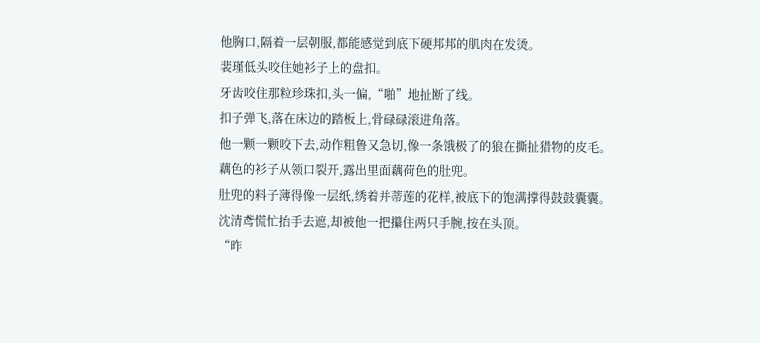他胸口,隔着一层朝服,都能感觉到底下硬邦邦的肌肉在发烫。
裴瑾低头咬住她衫子上的盘扣。
牙齿咬住那粒珍珠扣,头一偏,“啪”地扯断了线。
扣子弹飞,落在床边的踏板上,骨碌碌滚进角落。
他一颗一颗咬下去,动作粗鲁又急切,像一条饿极了的狼在撕扯猎物的皮毛。
藕色的衫子从领口裂开,露出里面藕荷色的肚兜。
肚兜的料子薄得像一层纸,绣着并蒂莲的花样,被底下的饱满撑得鼓鼓囊囊。
沈清鸢慌忙抬手去遮,却被他一把攥住两只手腕,按在头顶。
“昨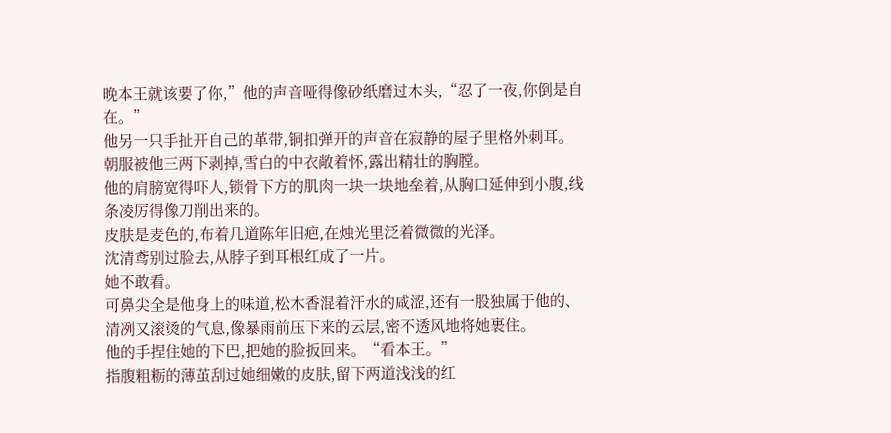晚本王就该要了你,”他的声音哑得像砂纸磨过木头,“忍了一夜,你倒是自在。”
他另一只手扯开自己的革带,铜扣弹开的声音在寂静的屋子里格外刺耳。
朝服被他三两下剥掉,雪白的中衣敞着怀,露出精壮的胸膛。
他的肩膀宽得吓人,锁骨下方的肌肉一块一块地垒着,从胸口延伸到小腹,线条凌厉得像刀削出来的。
皮肤是麦色的,布着几道陈年旧疤,在烛光里泛着微微的光泽。
沈清鸢别过脸去,从脖子到耳根红成了一片。
她不敢看。
可鼻尖全是他身上的味道,松木香混着汗水的咸涩,还有一股独属于他的、清冽又滚烫的气息,像暴雨前压下来的云层,密不透风地将她裹住。
他的手捏住她的下巴,把她的脸扳回来。“看本王。”
指腹粗粝的薄茧刮过她细嫩的皮肤,留下两道浅浅的红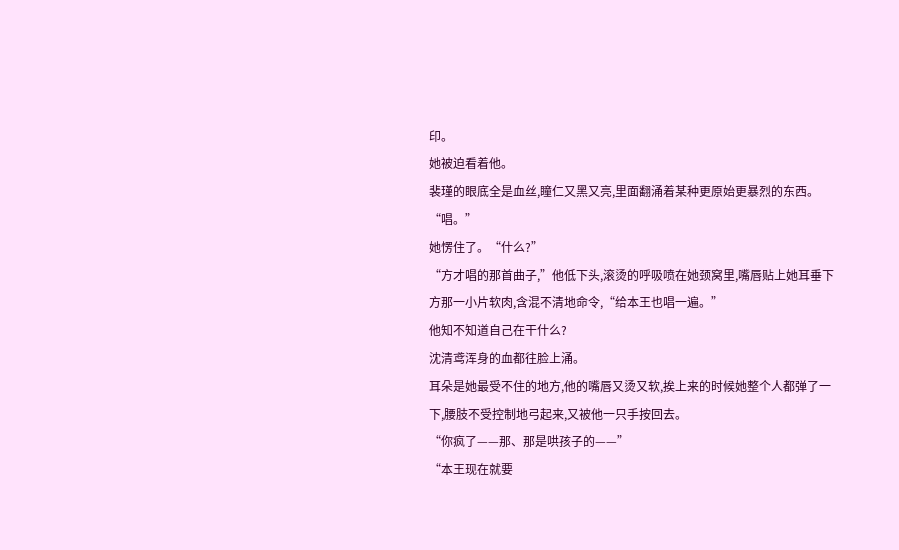印。
她被迫看着他。
裴瑾的眼底全是血丝,瞳仁又黑又亮,里面翻涌着某种更原始更暴烈的东西。
“唱。”
她愣住了。“什么?”
“方才唱的那首曲子,”他低下头,滚烫的呼吸喷在她颈窝里,嘴唇贴上她耳垂下方那一小片软肉,含混不清地命令,“给本王也唱一遍。”
他知不知道自己在干什么?
沈清鸢浑身的血都往脸上涌。
耳朵是她最受不住的地方,他的嘴唇又烫又软,挨上来的时候她整个人都弹了一下,腰肢不受控制地弓起来,又被他一只手按回去。
“你疯了——那、那是哄孩子的——”
“本王现在就要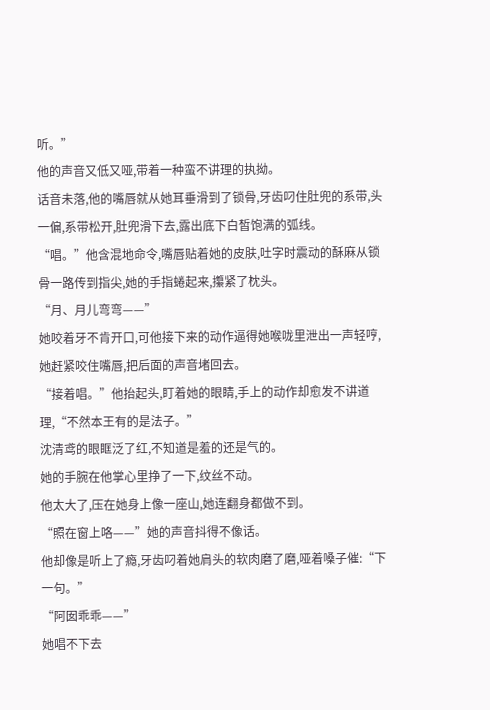听。”
他的声音又低又哑,带着一种蛮不讲理的执拗。
话音未落,他的嘴唇就从她耳垂滑到了锁骨,牙齿叼住肚兜的系带,头一偏,系带松开,肚兜滑下去,露出底下白皙饱满的弧线。
“唱。”他含混地命令,嘴唇贴着她的皮肤,吐字时震动的酥麻从锁骨一路传到指尖,她的手指蜷起来,攥紧了枕头。
“月、月儿弯弯——”
她咬着牙不肯开口,可他接下来的动作逼得她喉咙里泄出一声轻哼,她赶紧咬住嘴唇,把后面的声音堵回去。
“接着唱。”他抬起头,盯着她的眼睛,手上的动作却愈发不讲道理,“不然本王有的是法子。”
沈清鸢的眼眶泛了红,不知道是羞的还是气的。
她的手腕在他掌心里挣了一下,纹丝不动。
他太大了,压在她身上像一座山,她连翻身都做不到。
“照在窗上咯——”她的声音抖得不像话。
他却像是听上了瘾,牙齿叼着她肩头的软肉磨了磨,哑着嗓子催:“下一句。”
“阿囡乖乖——”
她唱不下去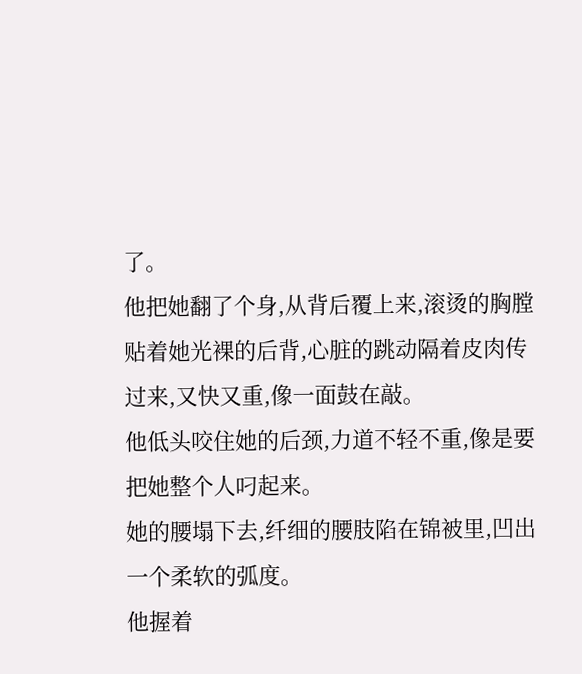了。
他把她翻了个身,从背后覆上来,滚烫的胸膛贴着她光裸的后背,心脏的跳动隔着皮肉传过来,又快又重,像一面鼓在敲。
他低头咬住她的后颈,力道不轻不重,像是要把她整个人叼起来。
她的腰塌下去,纤细的腰肢陷在锦被里,凹出一个柔软的弧度。
他握着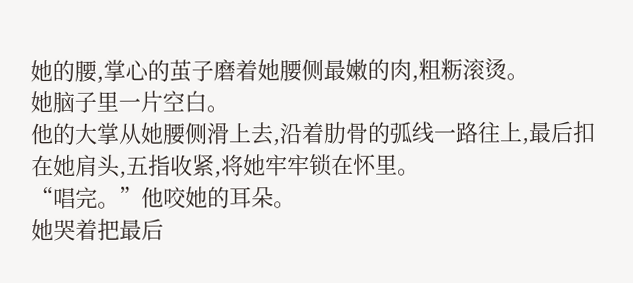她的腰,掌心的茧子磨着她腰侧最嫩的肉,粗粝滚烫。
她脑子里一片空白。
他的大掌从她腰侧滑上去,沿着肋骨的弧线一路往上,最后扣在她肩头,五指收紧,将她牢牢锁在怀里。
“唱完。”他咬她的耳朵。
她哭着把最后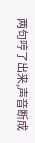两句哼了出来,声音断成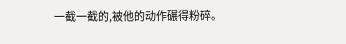一截一截的,被他的动作碾得粉碎。